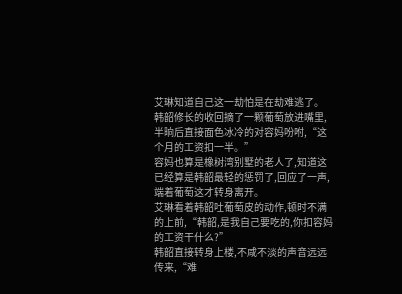艾琳知道自己这一劫怕是在劫难逃了。
韩韶修长的收回摘了一颗葡萄放进嘴里,半晌后直接面色冰冷的对容妈吩咐,“这个月的工资扣一半。”
容妈也算是橡树湾别墅的老人了,知道这已经算是韩韶最轻的惩罚了,回应了一声,端着葡萄这才转身离开。
艾琳看着韩韶吐葡萄皮的动作,顿时不满的上前,“韩韶,是我自己要吃的,你扣容妈的工资干什么?”
韩韶直接转身上楼,不咸不淡的声音远远传来,“难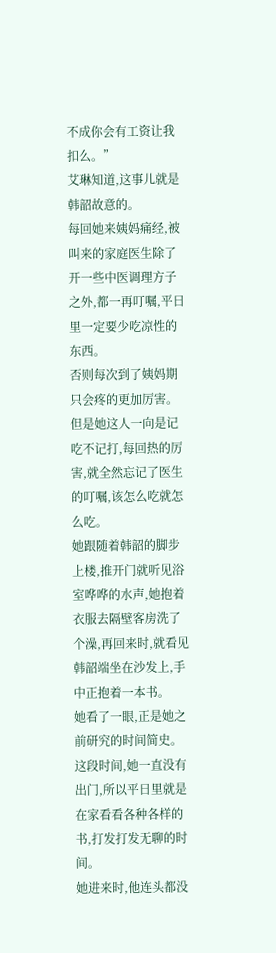不成你会有工资让我扣么。”
艾琳知道,这事儿就是韩韶故意的。
每回她来姨妈痛经,被叫来的家庭医生除了开一些中医调理方子之外,都一再叮嘱,平日里一定要少吃凉性的东西。
否则每次到了姨妈期只会疼的更加厉害。
但是她这人一向是记吃不记打,每回热的厉害,就全然忘记了医生的叮嘱,该怎么吃就怎么吃。
她跟随着韩韶的脚步上楼,推开门就听见浴室哗哗的水声,她抱着衣服去隔壁客房洗了个澡,再回来时,就看见韩韶端坐在沙发上,手中正抱着一本书。
她看了一眼,正是她之前研究的时间简史。
这段时间,她一直没有出门,所以平日里就是在家看看各种各样的书,打发打发无聊的时间。
她进来时,他连头都没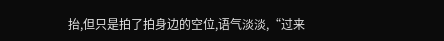抬,但只是拍了拍身边的空位,语气淡淡,“过来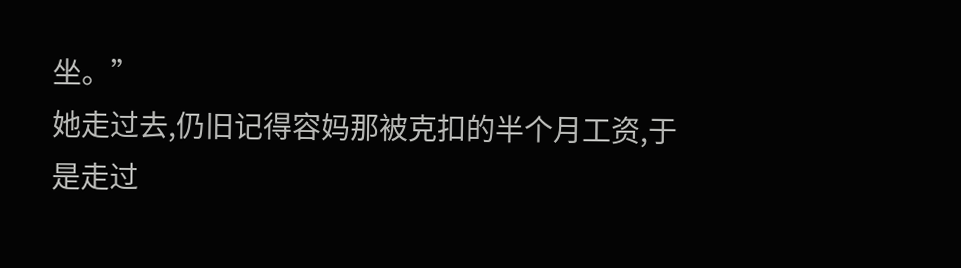坐。”
她走过去,仍旧记得容妈那被克扣的半个月工资,于是走过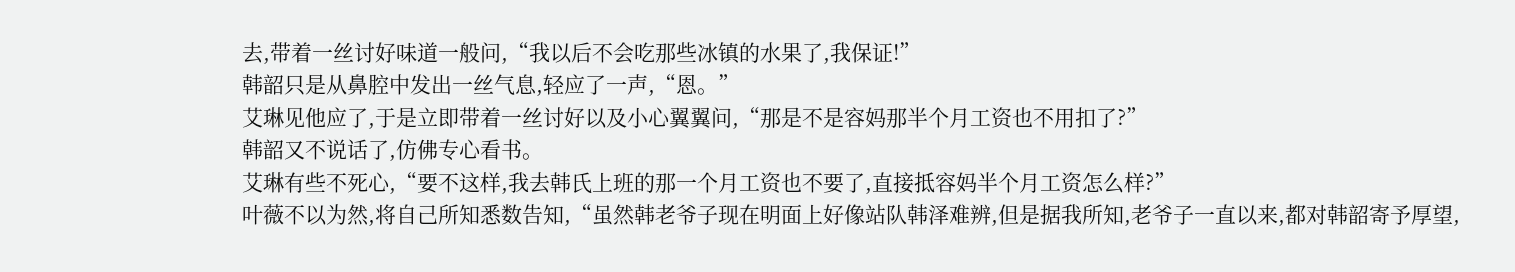去,带着一丝讨好味道一般问,“我以后不会吃那些冰镇的水果了,我保证!”
韩韶只是从鼻腔中发出一丝气息,轻应了一声,“恩。”
艾琳见他应了,于是立即带着一丝讨好以及小心翼翼问,“那是不是容妈那半个月工资也不用扣了?”
韩韶又不说话了,仿佛专心看书。
艾琳有些不死心,“要不这样,我去韩氏上班的那一个月工资也不要了,直接抵容妈半个月工资怎么样?”
叶薇不以为然,将自己所知悉数告知,“虽然韩老爷子现在明面上好像站队韩泽难辨,但是据我所知,老爷子一直以来,都对韩韶寄予厚望,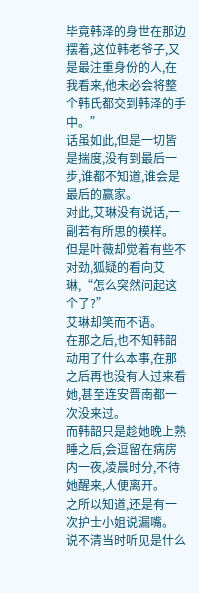毕竟韩泽的身世在那边摆着,这位韩老爷子,又是最注重身份的人,在我看来,他未必会将整个韩氏都交到韩泽的手中。”
话虽如此,但是一切皆是揣度,没有到最后一步,谁都不知道,谁会是最后的赢家。
对此,艾琳没有说话,一副若有所思的模样。
但是叶薇却觉着有些不对劲,狐疑的看向艾琳,“怎么突然问起这个了?”
艾琳却笑而不语。
在那之后,也不知韩韶动用了什么本事,在那之后再也没有人过来看她,甚至连安晋南都一次没来过。
而韩韶只是趁她晚上熟睡之后,会逗留在病房内一夜,凌晨时分,不待她醒来,人便离开。
之所以知道,还是有一次护士小姐说漏嘴。
说不清当时听见是什么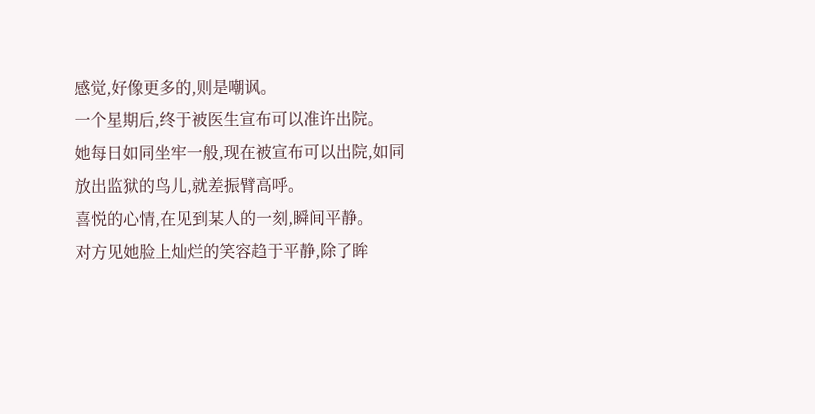感觉,好像更多的,则是嘲讽。
一个星期后,终于被医生宣布可以准许出院。
她每日如同坐牢一般,现在被宣布可以出院,如同放出监狱的鸟儿,就差振臂高呼。
喜悦的心情,在见到某人的一刻,瞬间平静。
对方见她脸上灿烂的笑容趋于平静,除了眸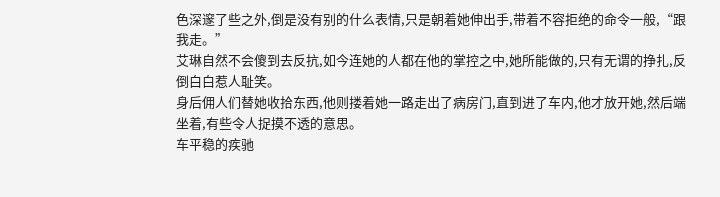色深邃了些之外,倒是没有别的什么表情,只是朝着她伸出手,带着不容拒绝的命令一般,“跟我走。”
艾琳自然不会傻到去反抗,如今连她的人都在他的掌控之中,她所能做的,只有无谓的挣扎,反倒白白惹人耻笑。
身后佣人们替她收拾东西,他则搂着她一路走出了病房门,直到进了车内,他才放开她,然后端坐着,有些令人捉摸不透的意思。
车平稳的疾驰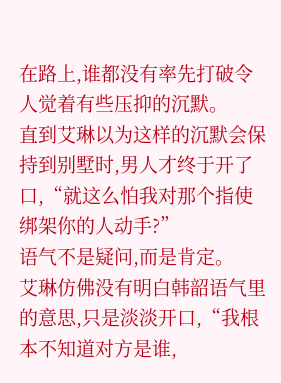在路上,谁都没有率先打破令人觉着有些压抑的沉默。
直到艾琳以为这样的沉默会保持到别墅时,男人才终于开了口,“就这么怕我对那个指使绑架你的人动手?”
语气不是疑问,而是肯定。
艾琳仿佛没有明白韩韶语气里的意思,只是淡淡开口,“我根本不知道对方是谁,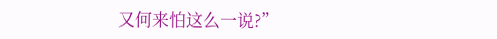又何来怕这么一说?”